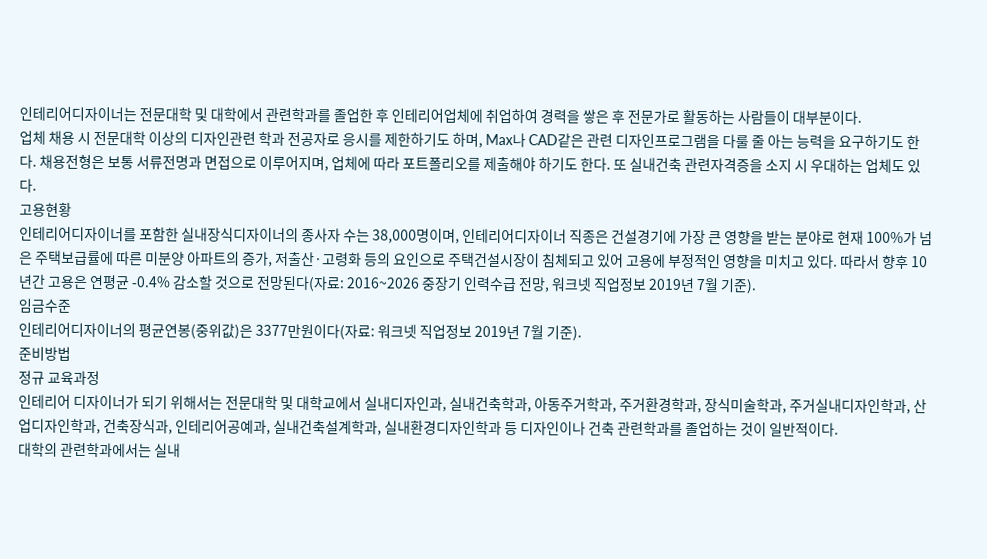인테리어디자이너는 전문대학 및 대학에서 관련학과를 졸업한 후 인테리어업체에 취업하여 경력을 쌓은 후 전문가로 활동하는 사람들이 대부분이다.
업체 채용 시 전문대학 이상의 디자인관련 학과 전공자로 응시를 제한하기도 하며, Max나 CAD같은 관련 디자인프로그램을 다룰 줄 아는 능력을 요구하기도 한다. 채용전형은 보통 서류전명과 면접으로 이루어지며, 업체에 따라 포트폴리오를 제출해야 하기도 한다. 또 실내건축 관련자격증을 소지 시 우대하는 업체도 있다.
고용현황
인테리어디자이너를 포함한 실내장식디자이너의 종사자 수는 38,000명이며, 인테리어디자이너 직종은 건설경기에 가장 큰 영향을 받는 분야로 현재 100%가 넘은 주택보급률에 따른 미분양 아파트의 증가, 저출산·고령화 등의 요인으로 주택건설시장이 침체되고 있어 고용에 부정적인 영향을 미치고 있다. 따라서 향후 10년간 고용은 연평균 -0.4% 감소할 것으로 전망된다(자료: 2016~2026 중장기 인력수급 전망, 워크넷 직업정보 2019년 7월 기준).
임금수준
인테리어디자이너의 평균연봉(중위값)은 3377만원이다(자료: 워크넷 직업정보 2019년 7월 기준).
준비방법
정규 교육과정
인테리어 디자이너가 되기 위해서는 전문대학 및 대학교에서 실내디자인과, 실내건축학과, 아동주거학과, 주거환경학과, 장식미술학과, 주거실내디자인학과, 산업디자인학과, 건축장식과, 인테리어공예과, 실내건축설계학과, 실내환경디자인학과 등 디자인이나 건축 관련학과를 졸업하는 것이 일반적이다.
대학의 관련학과에서는 실내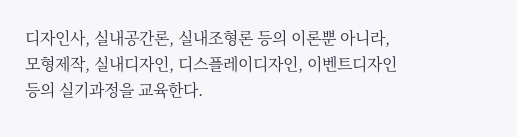디자인사, 실내공간론, 실내조형론 등의 이론뿐 아니라, 모형제작, 실내디자인, 디스플레이디자인, 이벤트디자인 등의 실기과정을 교육한다.